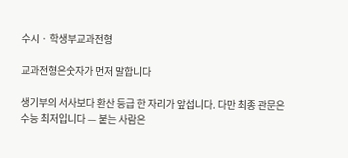수시 · 학생부교과전형

교과전형은숫자가 먼저 말합니다

생기부의 서사보다 환산 등급 한 자리가 앞섭니다. 다만 최종 관문은 수능 최저입니다 — 붙는 사람은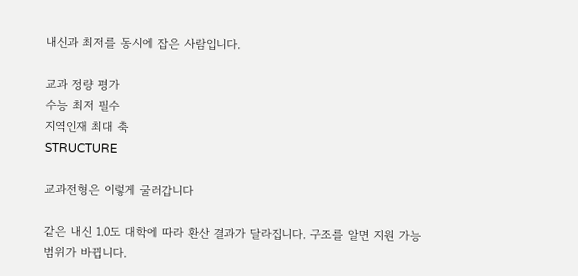내신과 최저를 동시에 잡은 사람입니다.

교과 정량 평가
수능 최저 필수
지역인재 최대 축
STRUCTURE

교과전형은 이렇게 굴러갑니다

같은 내신 1.0도 대학에 따라 환산 결과가 달라집니다. 구조를 알면 지원 가능 범위가 바뀝니다.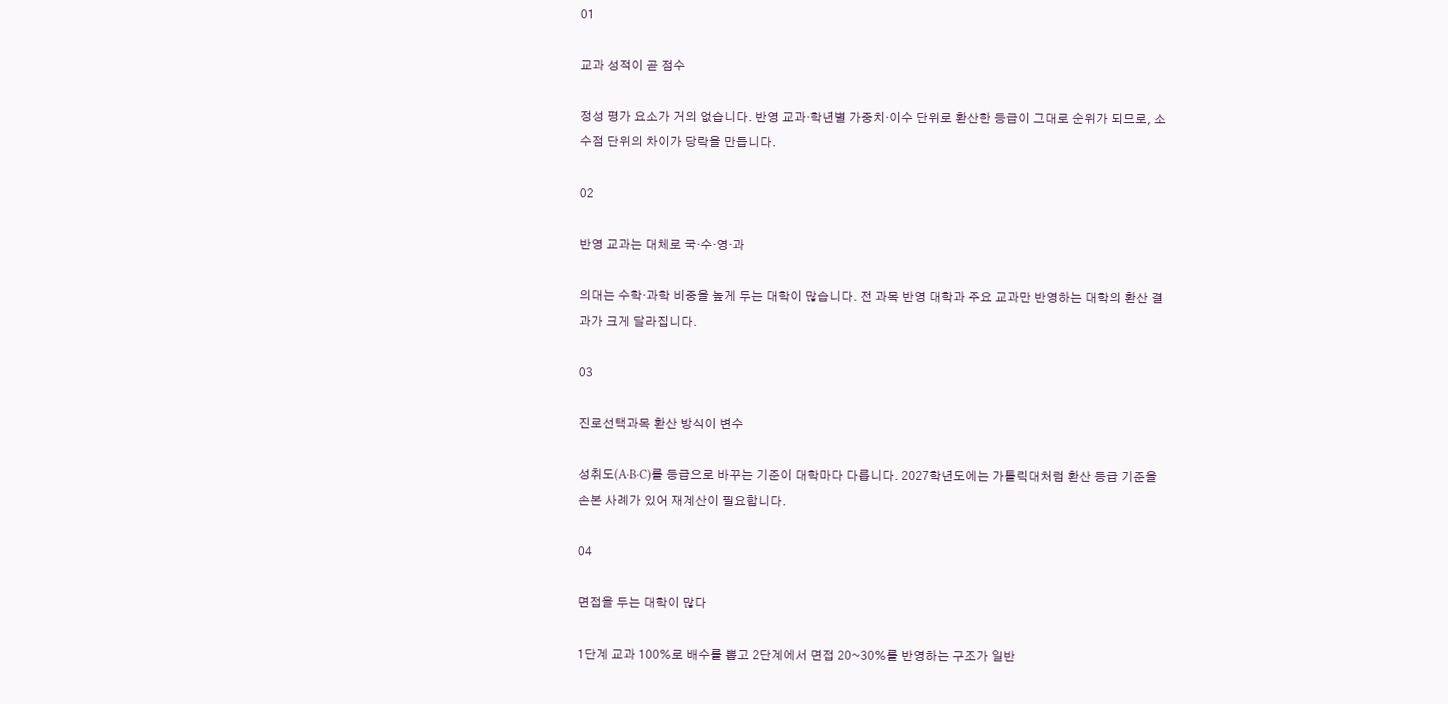01

교과 성적이 곧 점수

정성 평가 요소가 거의 없습니다. 반영 교과·학년별 가중치·이수 단위로 환산한 등급이 그대로 순위가 되므로, 소수점 단위의 차이가 당락을 만듭니다.

02

반영 교과는 대체로 국·수·영·과

의대는 수학·과학 비중을 높게 두는 대학이 많습니다. 전 과목 반영 대학과 주요 교과만 반영하는 대학의 환산 결과가 크게 달라집니다.

03

진로선택과목 환산 방식이 변수

성취도(A·B·C)를 등급으로 바꾸는 기준이 대학마다 다릅니다. 2027학년도에는 가톨릭대처럼 환산 등급 기준을 손본 사례가 있어 재계산이 필요합니다.

04

면접을 두는 대학이 많다

1단계 교과 100%로 배수를 뽑고 2단계에서 면접 20~30%를 반영하는 구조가 일반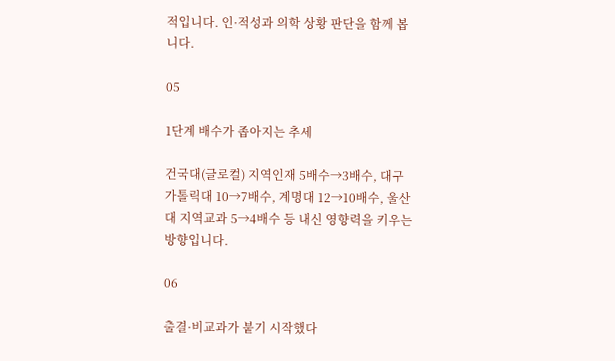적입니다. 인·적성과 의학 상황 판단을 함께 봅니다.

05

1단계 배수가 좁아지는 추세

건국대(글로컬) 지역인재 5배수→3배수, 대구가톨릭대 10→7배수, 계명대 12→10배수, 울산대 지역교과 5→4배수 등 내신 영향력을 키우는 방향입니다.

06

출결·비교과가 붙기 시작했다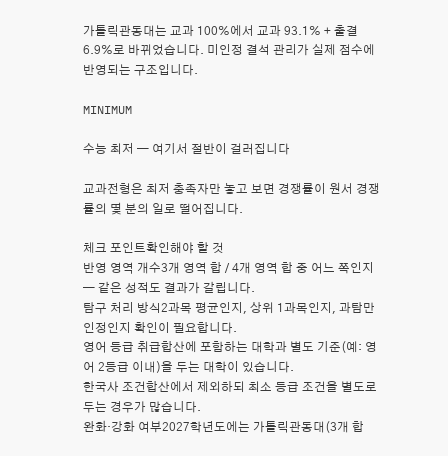가톨릭관동대는 교과 100%에서 교과 93.1% + 출결 6.9%로 바뀌었습니다. 미인정 결석 관리가 실제 점수에 반영되는 구조입니다.

MINIMUM

수능 최저 — 여기서 절반이 걸러집니다

교과전형은 최저 충족자만 놓고 보면 경쟁률이 원서 경쟁률의 몇 분의 일로 떨어집니다.

체크 포인트확인해야 할 것
반영 영역 개수3개 영역 합 / 4개 영역 합 중 어느 쪽인지 — 같은 성적도 결과가 갈립니다.
탐구 처리 방식2과목 평균인지, 상위 1과목인지, 과탐만 인정인지 확인이 필요합니다.
영어 등급 취급합산에 포함하는 대학과 별도 기준(예: 영어 2등급 이내)을 두는 대학이 있습니다.
한국사 조건합산에서 제외하되 최소 등급 조건을 별도로 두는 경우가 많습니다.
완화·강화 여부2027학년도에는 가톨릭관동대(3개 합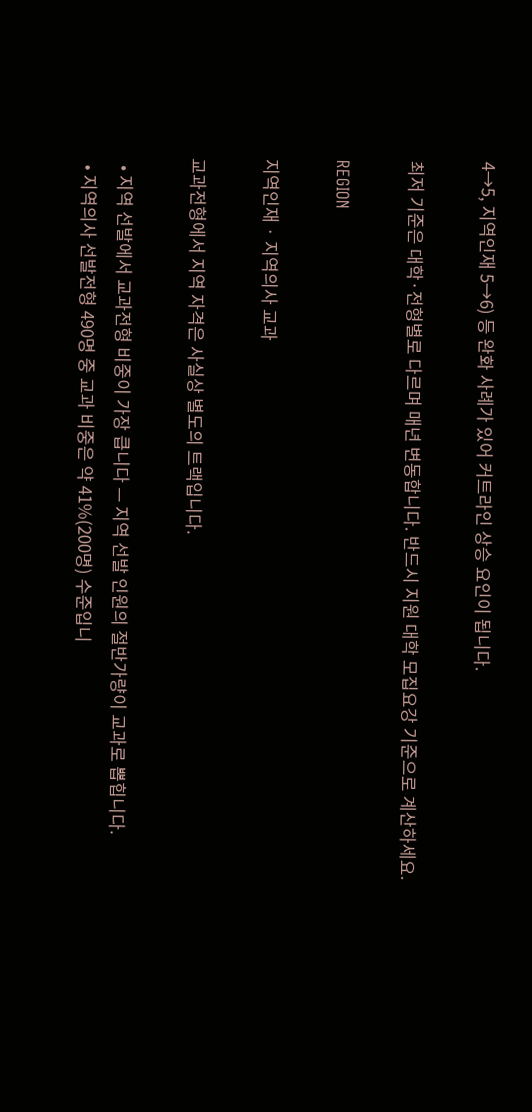4→5, 지역인재 5→6) 등 완화 사례가 있어 커트라인 상승 요인이 됩니다.

최저 기준은 대학·전형별로 다르며 매년 변동합니다. 반드시 지원 대학 모집요강 기준으로 계산하세요.

REGION

지역인재 · 지역의사 교과

교과전형에서 지역 자격은 사실상 별도의 트랙입니다.

  • 지역 선발에서 교과전형 비중이 가장 큽니다 — 지역 선발 인원의 절반가량이 교과로 뽑힙니다.
  • 지역의사 선발전형 490명 중 교과 비중은 약 41%(200명) 수준입니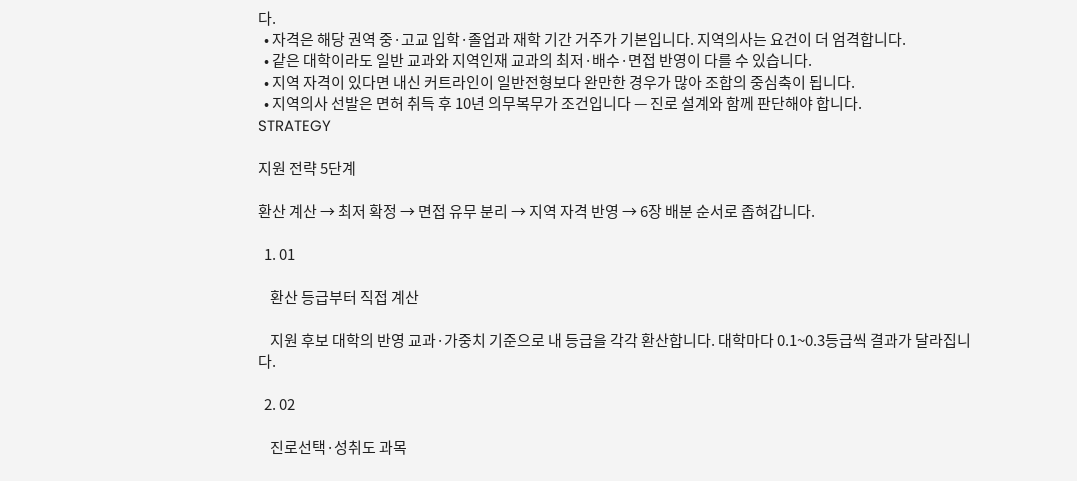다.
  • 자격은 해당 권역 중·고교 입학·졸업과 재학 기간 거주가 기본입니다. 지역의사는 요건이 더 엄격합니다.
  • 같은 대학이라도 일반 교과와 지역인재 교과의 최저·배수·면접 반영이 다를 수 있습니다.
  • 지역 자격이 있다면 내신 커트라인이 일반전형보다 완만한 경우가 많아 조합의 중심축이 됩니다.
  • 지역의사 선발은 면허 취득 후 10년 의무복무가 조건입니다 — 진로 설계와 함께 판단해야 합니다.
STRATEGY

지원 전략 5단계

환산 계산 → 최저 확정 → 면접 유무 분리 → 지역 자격 반영 → 6장 배분 순서로 좁혀갑니다.

  1. 01

    환산 등급부터 직접 계산

    지원 후보 대학의 반영 교과·가중치 기준으로 내 등급을 각각 환산합니다. 대학마다 0.1~0.3등급씩 결과가 달라집니다.

  2. 02

    진로선택·성취도 과목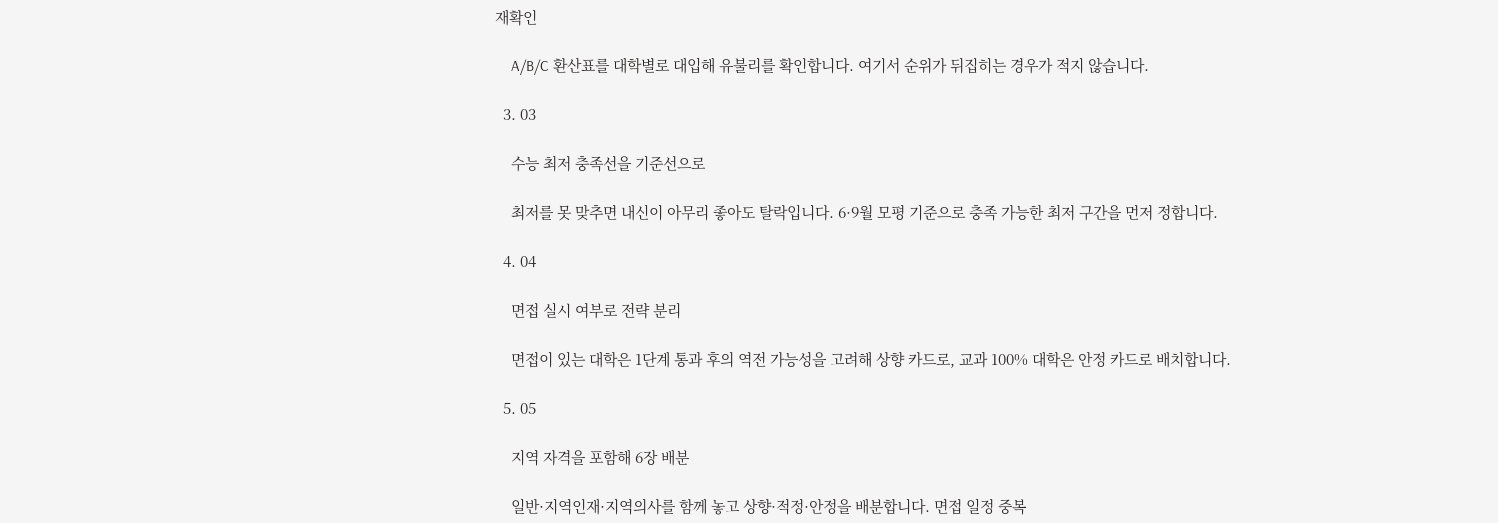재확인

    A/B/C 환산표를 대학별로 대입해 유불리를 확인합니다. 여기서 순위가 뒤집히는 경우가 적지 않습니다.

  3. 03

    수능 최저 충족선을 기준선으로

    최저를 못 맞추면 내신이 아무리 좋아도 탈락입니다. 6·9월 모평 기준으로 충족 가능한 최저 구간을 먼저 정합니다.

  4. 04

    면접 실시 여부로 전략 분리

    면접이 있는 대학은 1단계 통과 후의 역전 가능성을 고려해 상향 카드로, 교과 100% 대학은 안정 카드로 배치합니다.

  5. 05

    지역 자격을 포함해 6장 배분

    일반·지역인재·지역의사를 함께 놓고 상향·적정·안정을 배분합니다. 면접 일정 중복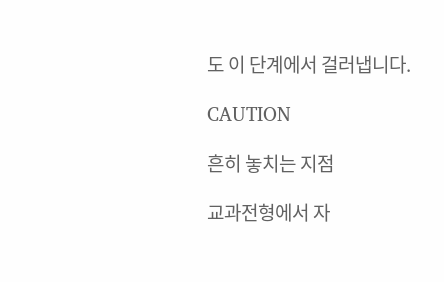도 이 단계에서 걸러냅니다.

CAUTION

흔히 놓치는 지점

교과전형에서 자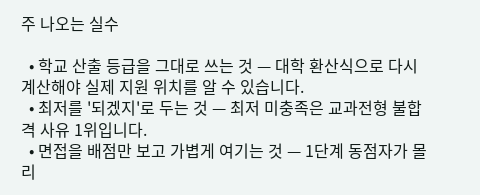주 나오는 실수

  • 학교 산출 등급을 그대로 쓰는 것 — 대학 환산식으로 다시 계산해야 실제 지원 위치를 알 수 있습니다.
  • 최저를 '되겠지'로 두는 것 — 최저 미충족은 교과전형 불합격 사유 1위입니다.
  • 면접을 배점만 보고 가볍게 여기는 것 — 1단계 동점자가 몰리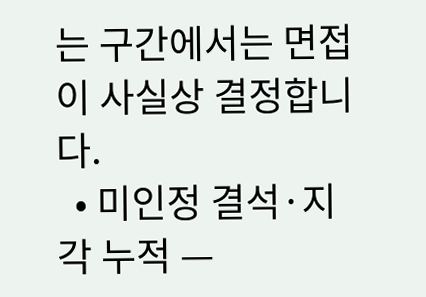는 구간에서는 면접이 사실상 결정합니다.
  • 미인정 결석·지각 누적 —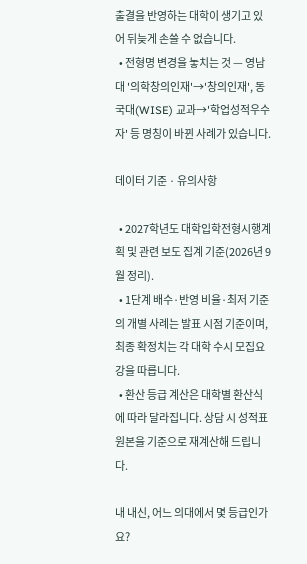출결을 반영하는 대학이 생기고 있어 뒤늦게 손쓸 수 없습니다.
  • 전형명 변경을 놓치는 것 — 영남대 '의학창의인재'→'창의인재', 동국대(WISE) 교과→'학업성적우수자' 등 명칭이 바뀐 사례가 있습니다.

데이터 기준 · 유의사항

  • 2027학년도 대학입학전형시행계획 및 관련 보도 집계 기준(2026년 9월 정리).
  • 1단계 배수·반영 비율·최저 기준의 개별 사례는 발표 시점 기준이며, 최종 확정치는 각 대학 수시 모집요강을 따릅니다.
  • 환산 등급 계산은 대학별 환산식에 따라 달라집니다. 상담 시 성적표 원본을 기준으로 재계산해 드립니다.

내 내신, 어느 의대에서 몇 등급인가요?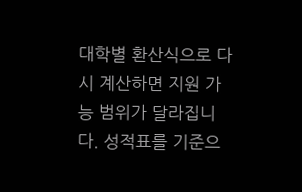대학별 환산식으로 다시 계산하면 지원 가능 범위가 달라집니다. 성적표를 기준으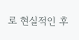로 현실적인 후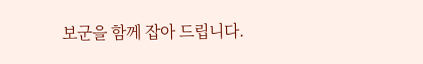보군을 함께 잡아 드립니다.